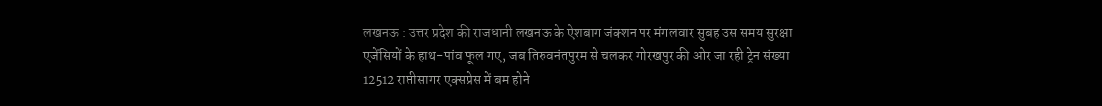लखनऊ : उत्तर प्रदेश की राजधानी लखनऊ के ऐशबाग जंक्शन पर मंगलवार सुबह उस समय सुरक्षा एजेंसियों के हाथ-पांव फूल गए, जब तिरुवनंतपुरम से चलकर गोरखपुर की ओर जा रही ट्रेन संख्या 12512 राप्तीसागर एक्सप्रेस में बम होने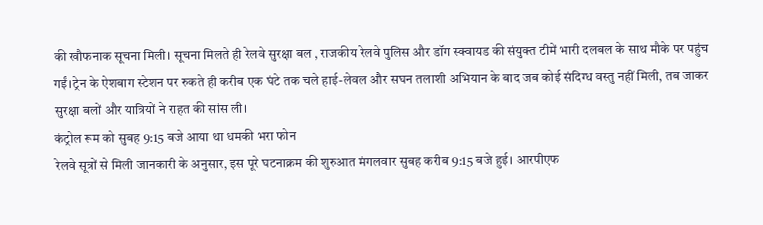की खौफनाक सूचना मिली। सूचना मिलते ही रेलवे सुरक्षा बल , राजकीय रेलवे पुलिस और डॉग स्क्वायड की संयुक्त टीमें भारी दलबल के साथ मौके पर पहुंच गईं।ट्रेन के ऐशबाग स्टेशन पर रुकते ही करीब एक घंटे तक चले हाई-लेवल और सघन तलाशी अभियान के बाद जब कोई संदिग्ध वस्तु नहीं मिली, तब जाकर सुरक्षा बलों और यात्रियों ने राहत की सांस ली।
कंट्रोल रूम को सुबह 9:15 बजे आया था धमकी भरा फोन
रेलवे सूत्रों से मिली जानकारी के अनुसार, इस पूरे घटनाक्रम की शुरुआत मंगलवार सुबह करीब 9:15 बजे हुई। आरपीएफ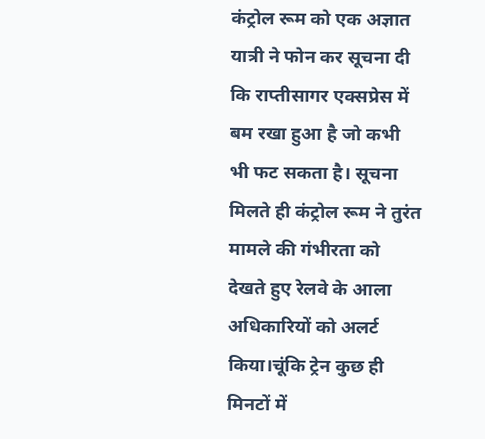कंट्रोल रूम को एक अज्ञात यात्री ने फोन कर सूचना दी कि राप्तीसागर एक्सप्रेस में बम रखा हुआ है जो कभी भी फट सकता है। सूचना मिलते ही कंट्रोल रूम ने तुरंत मामले की गंभीरता को देखते हुए रेलवे के आला अधिकारियों को अलर्ट किया।चूंकि ट्रेन कुछ ही मिनटों में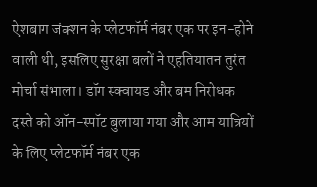ऐशबाग जंक्शन के प्लेटफॉर्म नंबर एक पर इन-होने वाली थी, इसलिए सुरक्षा बलों ने एहतियातन तुरंत मोर्चा संभाला। डॉग स्क्वायड और बम निरोधक दस्ते को ऑन-स्पॉट बुलाया गया और आम यात्रियों के लिए प्लेटफॉर्म नंबर एक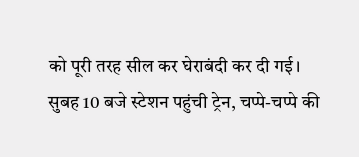को पूरी तरह सील कर घेराबंदी कर दी गई।
सुबह 10 बजे स्टेशन पहुंची ट्रेन, चप्पे-चप्पे की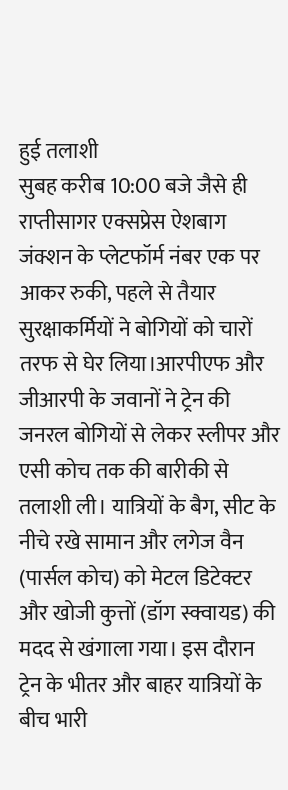हुई तलाशी
सुबह करीब 10:00 बजे जैसे ही राप्तीसागर एक्सप्रेस ऐशबाग जंक्शन के प्लेटफॉर्म नंबर एक पर आकर रुकी, पहले से तैयार सुरक्षाकर्मियों ने बोगियों को चारों तरफ से घेर लिया।आरपीएफ और जीआरपी के जवानों ने ट्रेन की जनरल बोगियों से लेकर स्लीपर और एसी कोच तक की बारीकी से तलाशी ली। यात्रियों के बैग, सीट के नीचे रखे सामान और लगेज वैन (पार्सल कोच) को मेटल डिटेक्टर और खोजी कुत्तों (डॉग स्क्वायड) की मदद से खंगाला गया। इस दौरान ट्रेन के भीतर और बाहर यात्रियों के बीच भारी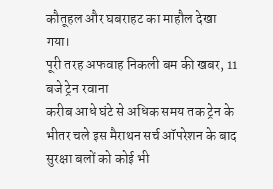कौतूहल और घबराहट का माहौल देखा गया।
पूरी तरह अफवाह निकली बम की खबर, 11 बजे ट्रेन रवाना
करीब आधे घंटे से अधिक समय तक ट्रेन के भीतर चले इस मैराथन सर्च ऑपरेशन के बाद सुरक्षा बलों को कोई भी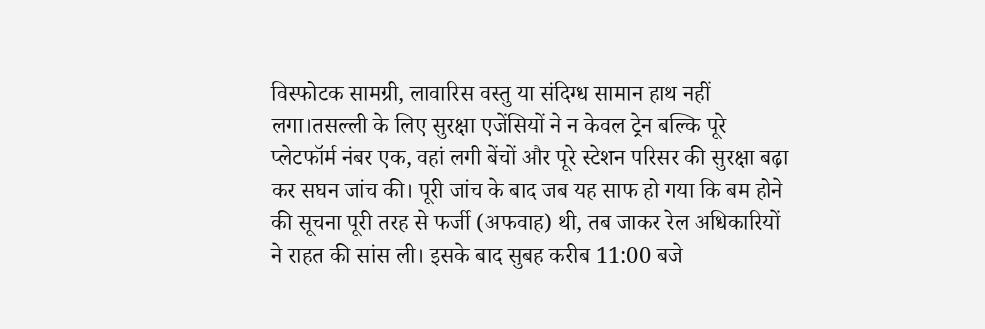विस्फोटक सामग्री, लावारिस वस्तु या संदिग्ध सामान हाथ नहीं लगा।तसल्ली के लिए सुरक्षा एजेंसियों ने न केवल ट्रेन बल्कि पूरे प्लेटफॉर्म नंबर एक, वहां लगी बेंचों और पूरे स्टेशन परिसर की सुरक्षा बढ़ा कर सघन जांच की। पूरी जांच के बाद जब यह साफ हो गया कि बम होने की सूचना पूरी तरह से फर्जी (अफवाह) थी, तब जाकर रेल अधिकारियों ने राहत की सांस ली। इसके बाद सुबह करीब 11:00 बजे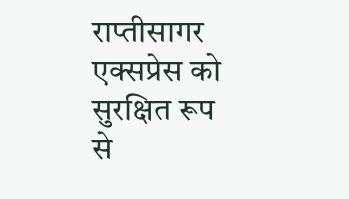राप्तीसागर एक्सप्रेस को सुरक्षित रूप से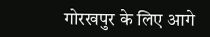गोरखपुर के लिए आगे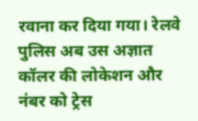रवाना कर दिया गया। रेलवे पुलिस अब उस अज्ञात कॉलर की लोकेशन और नंबर को ट्रेस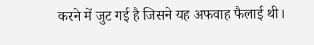करने में जुट गई है जिसने यह अफवाह फैलाई थी।